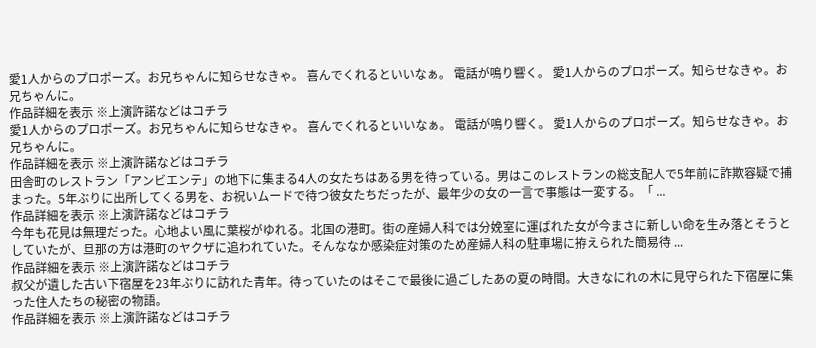愛1人からのプロポーズ。お兄ちゃんに知らせなきゃ。 喜んでくれるといいなぁ。 電話が鳴り響く。 愛1人からのプロポーズ。知らせなきゃ。お兄ちゃんに。
作品詳細を表示 ※上演許諾などはコチラ
愛1人からのプロポーズ。お兄ちゃんに知らせなきゃ。 喜んでくれるといいなぁ。 電話が鳴り響く。 愛1人からのプロポーズ。知らせなきゃ。お兄ちゃんに。
作品詳細を表示 ※上演許諾などはコチラ
田舎町のレストラン「アンビエンテ」の地下に集まる4人の女たちはある男を待っている。男はこのレストランの総支配人で5年前に詐欺容疑で捕まった。5年ぶりに出所してくる男を、お祝いムードで待つ彼女たちだったが、最年少の女の一言で事態は一変する。「 ...
作品詳細を表示 ※上演許諾などはコチラ
今年も花見は無理だった。心地よい風に葉桜がゆれる。北国の港町。街の産婦人科では分娩室に運ばれた女が今まさに新しい命を生み落とそうとしていたが、旦那の方は港町のヤクザに追われていた。そんななか感染症対策のため産婦人科の駐車場に拵えられた簡易待 ...
作品詳細を表示 ※上演許諾などはコチラ
叔父が遺した古い下宿屋を23年ぶりに訪れた青年。待っていたのはそこで最後に過ごしたあの夏の時間。大きなにれの木に見守られた下宿屋に集った住人たちの秘密の物語。
作品詳細を表示 ※上演許諾などはコチラ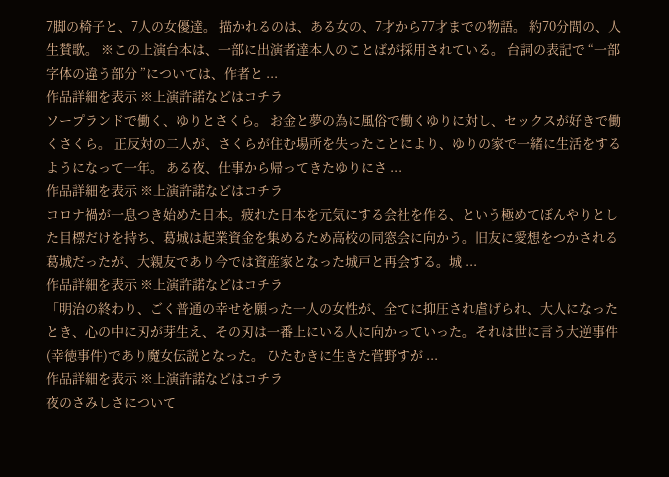7脚の椅子と、7人の女優達。 描かれるのは、ある女の、7才から77才までの物語。 約70分間の、人生賛歌。 ※この上演台本は、一部に出演者達本人のことばが採用されている。 台詞の表記で “一部字体の違う部分 ”については、作者と ...
作品詳細を表示 ※上演許諾などはコチラ
ソープランドで働く、ゆりとさくら。 お金と夢の為に風俗で働くゆりに対し、セックスが好きで働くさくら。 正反対の二人が、さくらが住む場所を失ったことにより、ゆりの家で一緒に生活をするようになって一年。 ある夜、仕事から帰ってきたゆりにさ ...
作品詳細を表示 ※上演許諾などはコチラ
コロナ禍が一息つき始めた日本。疲れた日本を元気にする会社を作る、という極めてぼんやりとした目標だけを持ち、葛城は起業資金を集めるため高校の同窓会に向かう。旧友に愛想をつかされる葛城だったが、大親友であり今では資産家となった城戸と再会する。城 ...
作品詳細を表示 ※上演許諾などはコチラ
「明治の終わり、ごく普通の幸せを願った一人の女性が、全てに抑圧され虐げられ、大人になったとき、心の中に刃が芽生え、その刃は一番上にいる人に向かっていった。それは世に言う大逆事件(幸徳事件)であり魔女伝説となった。 ひたむきに生きた菅野すが ...
作品詳細を表示 ※上演許諾などはコチラ
夜のさみしさについて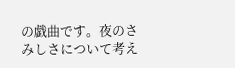の戯曲です。夜のさみしさについて考え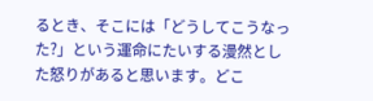るとき、そこには「どうしてこうなった?」という運命にたいする漫然とした怒りがあると思います。どこ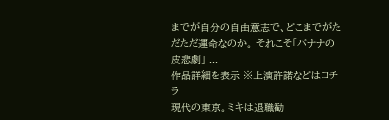までが自分の自由意志で、どこまでがただただ運命なのか。 それこそ「バナナの皮悲劇」 ...
作品詳細を表示 ※上演許諾などはコチラ
現代の東京。ミキは退職勧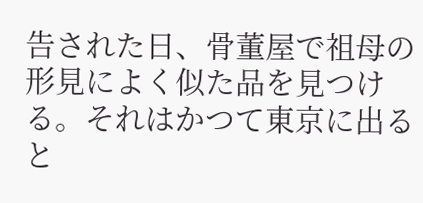告された日、骨董屋で祖母の形見によく似た品を見つける。それはかつて東京に出ると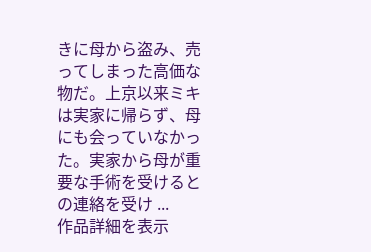きに母から盗み、売ってしまった高価な物だ。上京以来ミキは実家に帰らず、母にも会っていなかった。実家から母が重要な手術を受けるとの連絡を受け ...
作品詳細を表示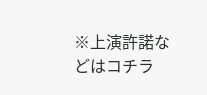※上演許諾などはコチラ